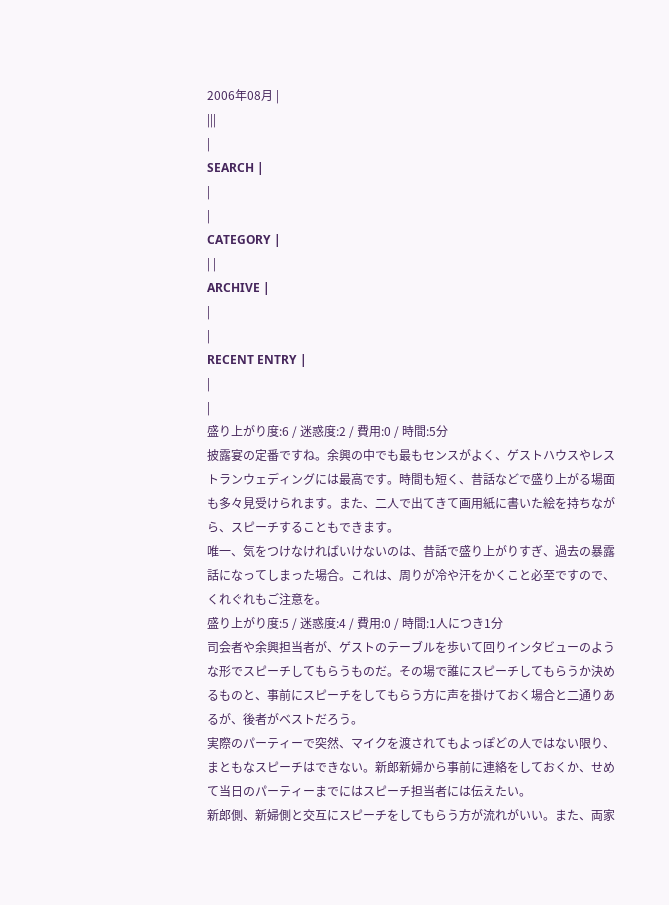2006年08月 |
|||
|
SEARCH |
|
|
CATEGORY |
| |
ARCHIVE |
|
|
RECENT ENTRY |
|
|
盛り上がり度:6 / 迷惑度:2 / 費用:0 / 時間:5分
披露宴の定番ですね。余興の中でも最もセンスがよく、ゲストハウスやレストランウェディングには最高です。時間も短く、昔話などで盛り上がる場面も多々見受けられます。また、二人で出てきて画用紙に書いた絵を持ちながら、スピーチすることもできます。
唯一、気をつけなければいけないのは、昔話で盛り上がりすぎ、過去の暴露話になってしまった場合。これは、周りが冷や汗をかくこと必至ですので、くれぐれもご注意を。
盛り上がり度:5 / 迷惑度:4 / 費用:0 / 時間:1人につき1分
司会者や余興担当者が、ゲストのテーブルを歩いて回りインタビューのような形でスピーチしてもらうものだ。その場で誰にスピーチしてもらうか決めるものと、事前にスピーチをしてもらう方に声を掛けておく場合と二通りあるが、後者がベストだろう。
実際のパーティーで突然、マイクを渡されてもよっぽどの人ではない限り、まともなスピーチはできない。新郎新婦から事前に連絡をしておくか、せめて当日のパーティーまでにはスピーチ担当者には伝えたい。
新郎側、新婦側と交互にスピーチをしてもらう方が流れがいい。また、両家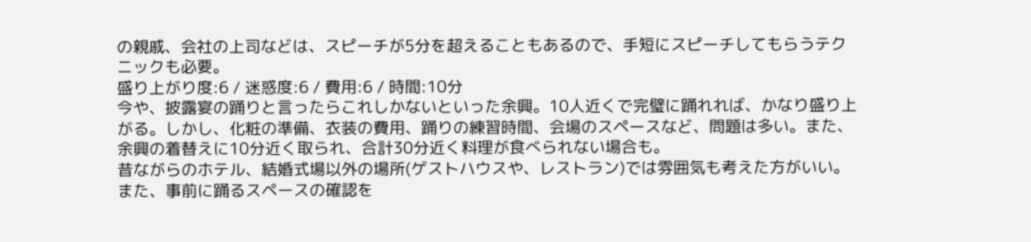の親戚、会社の上司などは、スピーチが5分を超えることもあるので、手短にスピーチしてもらうテクニックも必要。
盛り上がり度:6 / 迷惑度:6 / 費用:6 / 時間:10分
今や、披露宴の踊りと言ったらこれしかないといった余興。10人近くで完璧に踊れれば、かなり盛り上がる。しかし、化粧の準備、衣装の費用、踊りの練習時間、会場のスペースなど、問題は多い。また、余興の着替えに10分近く取られ、合計30分近く料理が食べられない場合も。
昔ながらのホテル、結婚式場以外の場所(ゲストハウスや、レストラン)では雰囲気も考えた方がいい。また、事前に踊るスペースの確認を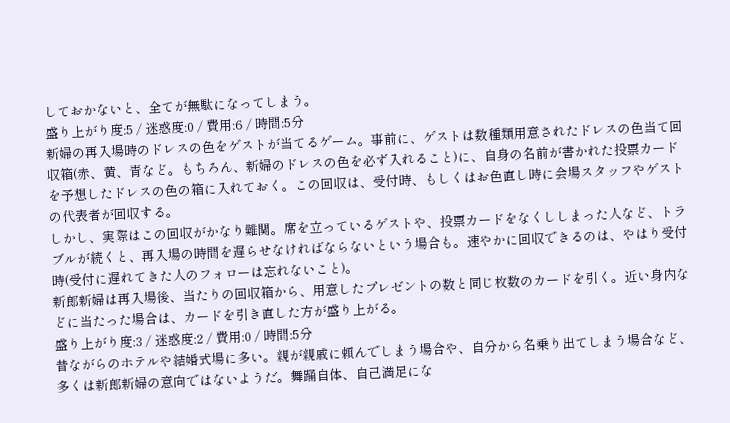しておかないと、全てが無駄になってしまう。
盛り上がり度:5 / 迷惑度:0 / 費用:6 / 時間:5分
新婦の再入場時のドレスの色をゲストが当てるゲーム。事前に、ゲストは数種類用意されたドレスの色当て回収箱(赤、黄、青など。もちろん、新婦のドレスの色を必ず入れること)に、自身の名前が書かれた投票カードを予想したドレスの色の箱に入れておく。この回収は、受付時、もしくはお色直し時に会場スタッフやゲストの代表者が回収する。
しかし、実際はこの回収がかなり難関。席を立っているゲストや、投票カードをなくししまった人など、トラブルが続くと、再入場の時間を遅らせなければならないという場合も。速やかに回収できるのは、やはり受付時(受付に遅れてきた人のフォローは忘れないこと)。
新郎新婦は再入場後、当たりの回収箱から、用意したプレゼントの数と同じ枚数のカードを引く。近い身内などに当たった場合は、カードを引き直した方が盛り上がる。
盛り上がり度:3 / 迷惑度:2 / 費用:0 / 時間:5分
昔ながらのホテルや結婚式場に多い。親が親戚に頼んでしまう場合や、自分から名乗り出てしまう場合など、多くは新郎新婦の意向ではないようだ。舞踊自体、自己満足にな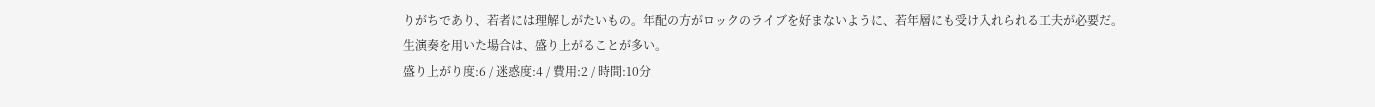りがちであり、若者には理解しがたいもの。年配の方がロックのライブを好まないように、若年層にも受け入れられる工夫が必要だ。
生演奏を用いた場合は、盛り上がることが多い。
盛り上がり度:6 / 迷惑度:4 / 費用:2 / 時間:10分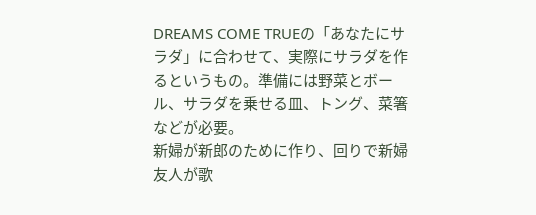DREAMS COME TRUEの「あなたにサラダ」に合わせて、実際にサラダを作るというもの。準備には野菜とボール、サラダを乗せる皿、トング、菜箸などが必要。
新婦が新郎のために作り、回りで新婦友人が歌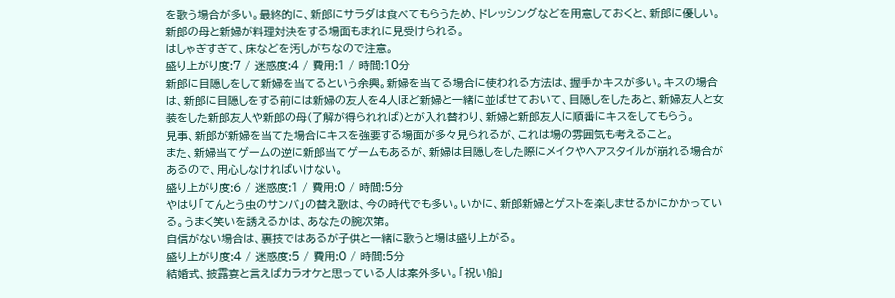を歌う場合が多い。最終的に、新郎にサラダは食べてもらうため、ドレッシングなどを用意しておくと、新郎に優しい。新郎の母と新婦が料理対決をする場面もまれに見受けられる。
はしゃぎすぎて、床などを汚しがちなので注意。
盛り上がり度:7 / 迷惑度:4 / 費用:1 / 時間:10分
新郎に目隠しをして新婦を当てるという余興。新婦を当てる場合に使われる方法は、握手かキスが多い。キスの場合は、新郎に目隠しをする前には新婦の友人を4人ほど新婦と一緒に並ばせておいて、目隠しをしたあと、新婦友人と女装をした新郎友人や新郎の母(了解が得られれば)とが入れ替わり、新婦と新郎友人に順番にキスをしてもらう。
見事、新郎が新婦を当てた場合にキスを強要する場面が多々見られるが、これは場の雰囲気も考えること。
また、新婦当てゲームの逆に新郎当てゲームもあるが、新婦は目隠しをした際にメイクやヘアスタイルが崩れる場合があるので、用心しなければいけない。
盛り上がり度:6 / 迷惑度:1 / 費用:0 / 時間:5分
やはり「てんとう虫のサンバ」の替え歌は、今の時代でも多い。いかに、新郎新婦とゲストを楽しませるかにかかっている。うまく笑いを誘えるかは、あなたの腕次第。
自信がない場合は、裏技ではあるが子供と一緒に歌うと場は盛り上がる。
盛り上がり度:4 / 迷惑度:5 / 費用:0 / 時間:5分
結婚式、披露宴と言えばカラオケと思っている人は案外多い。「祝い船」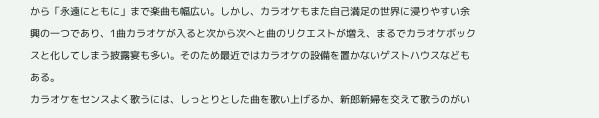から「永遠にともに」まで楽曲も幅広い。しかし、カラオケもまた自己満足の世界に浸りやすい余興の一つであり、1曲カラオケが入ると次から次へと曲のリクエストが増え、まるでカラオケボックスと化してしまう披露宴も多い。そのため最近ではカラオケの設備を置かないゲストハウスなどもある。
カラオケをセンスよく歌うには、しっとりとした曲を歌い上げるか、新郎新婦を交えて歌うのがい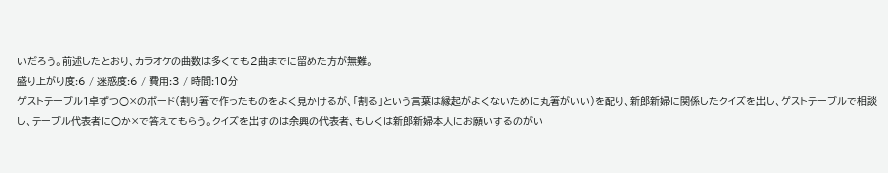いだろう。前述したとおり、カラオケの曲数は多くても2曲までに留めた方が無難。
盛り上がり度:6 / 迷惑度:6 / 費用:3 / 時間:10分
ゲストテーブル1卓ずつ○×のボード(割り箸で作ったものをよく見かけるが、「割る」という言葉は縁起がよくないために丸箸がいい)を配り、新郎新婦に関係したクイズを出し、ゲストテーブルで相談し、テーブル代表者に○か×で答えてもらう。クイズを出すのは余興の代表者、もしくは新郎新婦本人にお願いするのがい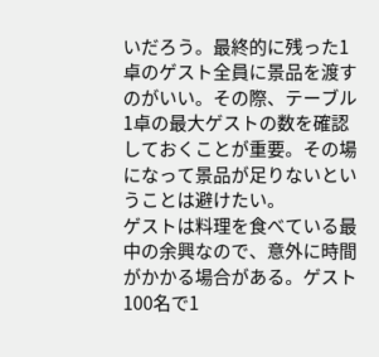いだろう。最終的に残った1卓のゲスト全員に景品を渡すのがいい。その際、テーブル1卓の最大ゲストの数を確認しておくことが重要。その場になって景品が足りないということは避けたい。
ゲストは料理を食べている最中の余興なので、意外に時間がかかる場合がある。ゲスト100名で1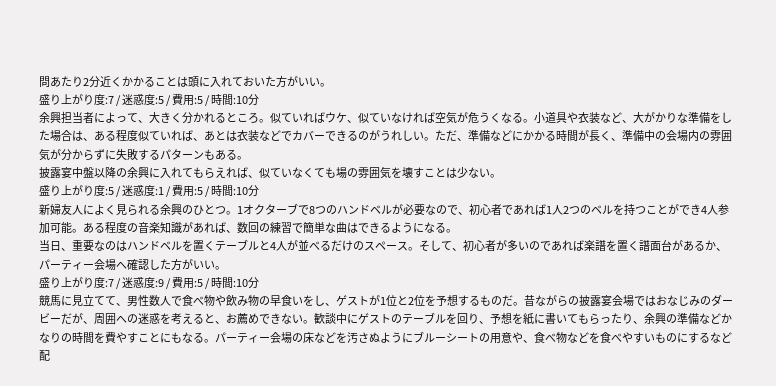問あたり2分近くかかることは頭に入れておいた方がいい。
盛り上がり度:7 / 迷惑度:5 / 費用:5 / 時間:10分
余興担当者によって、大きく分かれるところ。似ていればウケ、似ていなければ空気が危うくなる。小道具や衣装など、大がかりな準備をした場合は、ある程度似ていれば、あとは衣装などでカバーできるのがうれしい。ただ、準備などにかかる時間が長く、準備中の会場内の雰囲気が分からずに失敗するパターンもある。
披露宴中盤以降の余興に入れてもらえれば、似ていなくても場の雰囲気を壊すことは少ない。
盛り上がり度:5 / 迷惑度:1 / 費用:5 / 時間:10分
新婦友人によく見られる余興のひとつ。1オクターブで8つのハンドベルが必要なので、初心者であれば1人2つのベルを持つことができ4人参加可能。ある程度の音楽知識があれば、数回の練習で簡単な曲はできるようになる。
当日、重要なのはハンドベルを置くテーブルと4人が並べるだけのスペース。そして、初心者が多いのであれば楽譜を置く譜面台があるか、パーティー会場へ確認した方がいい。
盛り上がり度:7 / 迷惑度:9 / 費用:5 / 時間:10分
競馬に見立てて、男性数人で食べ物や飲み物の早食いをし、ゲストが1位と2位を予想するものだ。昔ながらの披露宴会場ではおなじみのダービーだが、周囲への迷惑を考えると、お薦めできない。歓談中にゲストのテーブルを回り、予想を紙に書いてもらったり、余興の準備などかなりの時間を費やすことにもなる。パーティー会場の床などを汚さぬようにブルーシートの用意や、食べ物などを食べやすいものにするなど配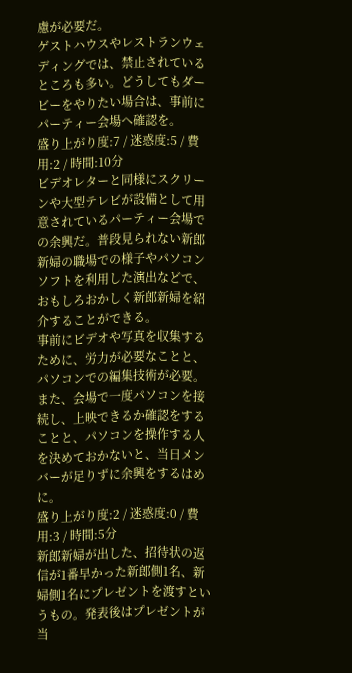慮が必要だ。
ゲストハウスやレストランウェディングでは、禁止されているところも多い。どうしてもダービーをやりたい場合は、事前にパーティー会場へ確認を。
盛り上がり度:7 / 迷惑度:5 / 費用:2 / 時間:10分
ビデオレターと同様にスクリーンや大型テレビが設備として用意されているパーティー会場での余興だ。普段見られない新郎新婦の職場での様子やパソコンソフトを利用した演出などで、おもしろおかしく新郎新婦を紹介することができる。
事前にビデオや写真を収集するために、労力が必要なことと、パソコンでの編集技術が必要。また、会場で一度パソコンを接続し、上映できるか確認をすることと、パソコンを操作する人を決めておかないと、当日メンバーが足りずに余興をするはめに。
盛り上がり度:2 / 迷惑度:0 / 費用:3 / 時間:5分
新郎新婦が出した、招待状の返信が1番早かった新郎側1名、新婦側1名にプレゼントを渡すというもの。発表後はプレゼントが当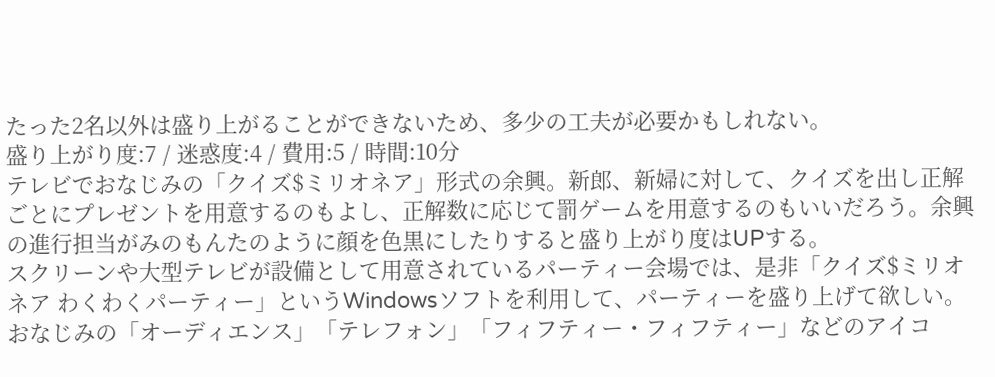たった2名以外は盛り上がることができないため、多少の工夫が必要かもしれない。
盛り上がり度:7 / 迷惑度:4 / 費用:5 / 時間:10分
テレビでおなじみの「クイズ$ミリオネア」形式の余興。新郎、新婦に対して、クイズを出し正解ごとにプレゼントを用意するのもよし、正解数に応じて罰ゲームを用意するのもいいだろう。余興の進行担当がみのもんたのように顔を色黒にしたりすると盛り上がり度はUPする。
スクリーンや大型テレビが設備として用意されているパーティー会場では、是非「クイズ$ミリオネア わくわくパーティー」というWindowsソフトを利用して、パーティーを盛り上げて欲しい。おなじみの「オーディエンス」「テレフォン」「フィフティー・フィフティー」などのアイコ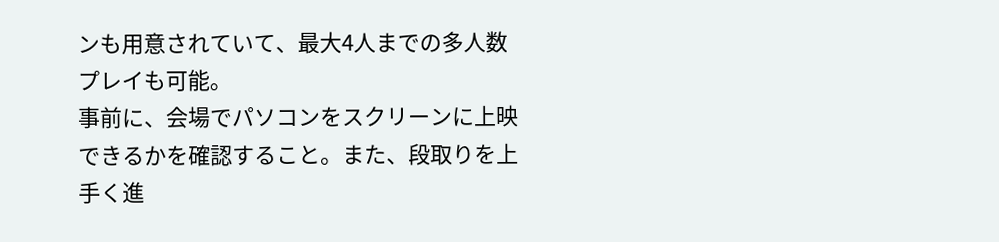ンも用意されていて、最大4人までの多人数プレイも可能。
事前に、会場でパソコンをスクリーンに上映できるかを確認すること。また、段取りを上手く進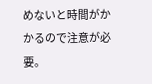めないと時間がかかるので注意が必要。